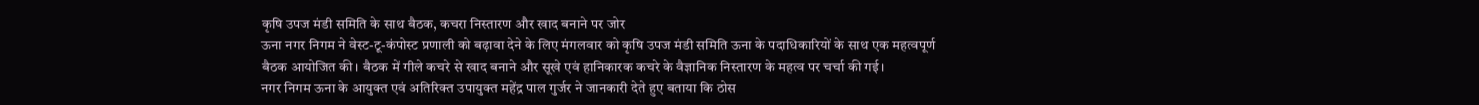कृषि उपज मंडी समिति के साथ बैठक, कचरा निस्तारण और खाद बनाने पर जोर
ऊना नगर निगम ने वेस्ट-टू-कंपोस्ट प्रणाली को बढ़ावा देने के लिए मंगलवार को कृषि उपज मंडी समिति ऊना के पदाधिकारियों के साथ एक महत्वपूर्ण बैठक आयोजित की। बैठक में गीले कचरे से खाद बनाने और सूखे एवं हानिकारक कचरे के वैज्ञानिक निस्तारण के महत्व पर चर्चा की गई।
नगर निगम ऊना के आयुक्त एवं अतिरिक्त उपायुक्त महेंद्र पाल गुर्जर ने जानकारी देते हुए बताया कि ठोस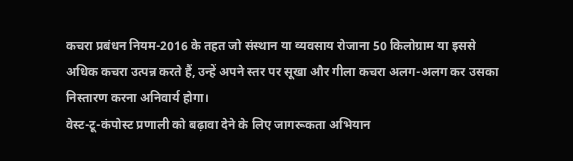कचरा प्रबंधन नियम-2016 के तहत जो संस्थान या व्यवसाय रोजाना 50 किलोग्राम या इससे अधिक कचरा उत्पन्न करते हैं, उन्हें अपने स्तर पर सूखा और गीला कचरा अलग-अलग कर उसका निस्तारण करना अनिवार्य होगा।
वेस्ट-टू-कंपोस्ट प्रणाली को बढ़ावा देने के लिए जागरूकता अभियान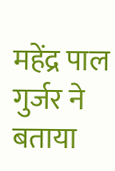महेंद्र पाल गुर्जर ने बताया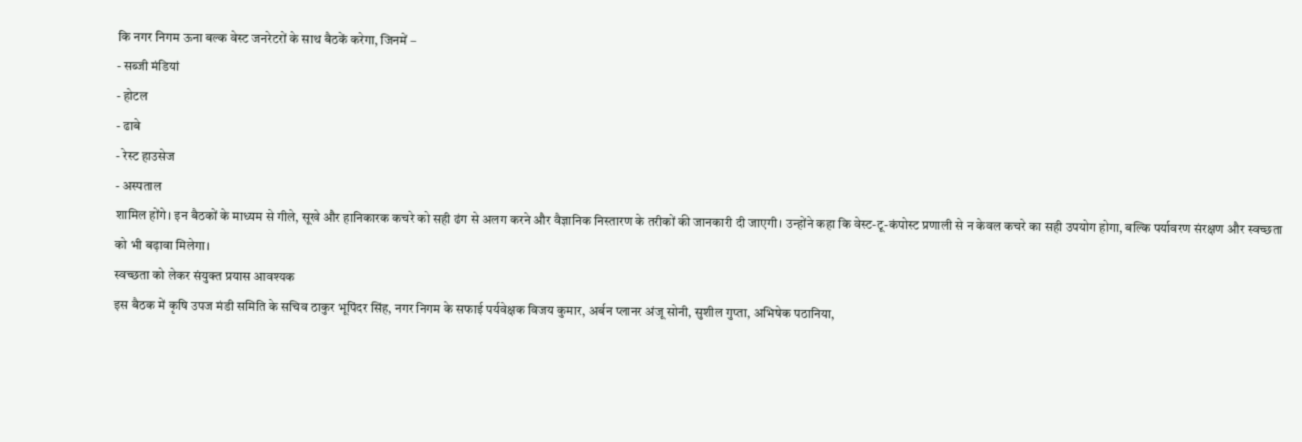कि नगर निगम ऊना बल्क वेस्ट जनरेटरों के साथ बैठकें करेगा, जिनमें –
- सब्जी मंडियां
- होटल
- ढाबे
- रेस्ट हाउसेज
- अस्पताल
शामिल होंगे। इन बैठकों के माध्यम से गीले, सूखे और हानिकारक कचरे को सही ढंग से अलग करने और वैज्ञानिक निस्तारण के तरीकों की जानकारी दी जाएगी। उन्होंने कहा कि वेस्ट-टू-कंपोस्ट प्रणाली से न केवल कचरे का सही उपयोग होगा, बल्कि पर्यावरण संरक्षण और स्वच्छता को भी बढ़ावा मिलेगा।
स्वच्छता को लेकर संयुक्त प्रयास आवश्यक
इस बैठक में कृषि उपज मंडी समिति के सचिव ठाकुर भूपिंदर सिंह, नगर निगम के सफाई पर्यवेक्षक विजय कुमार, अर्बन प्लानर अंजू सोनी, सुशील गुप्ता, अभिषेक पठानिया,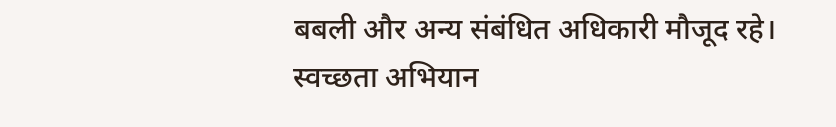बबली और अन्य संबंधित अधिकारी मौजूद रहे।
स्वच्छता अभियान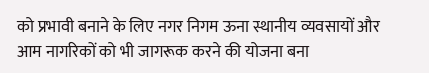को प्रभावी बनाने के लिए नगर निगम ऊना स्थानीय व्यवसायों और आम नागरिकों को भी जागरूक करने की योजना बना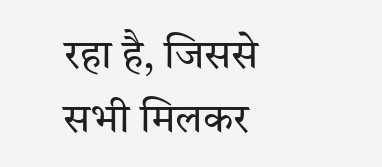रहा है, जिससे सभी मिलकर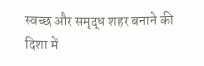स्वच्छ और समृद्ध शहर बनाने की दिशा में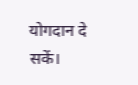योगदान दे सकें।